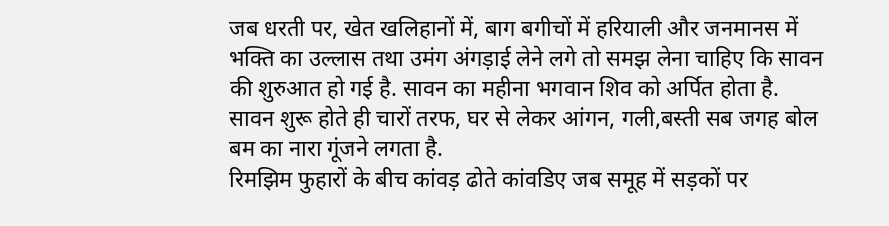जब धरती पर, खेत खलिहानों में, बाग बगीचों में हरियाली और जनमानस में भक्ति का उल्लास तथा उमंग अंगड़ाई लेने लगे तो समझ लेना चाहिए कि सावन की शुरुआत हो गई है. सावन का महीना भगवान शिव को अर्पित होता है. सावन शुरू होते ही चारों तरफ, घर से लेकर आंगन, गली,बस्ती सब जगह बोल बम का नारा गूंजने लगता है.
रिमझिम फुहारों के बीच कांवड़ ढोते कांवडिए जब समूह में सड़कों पर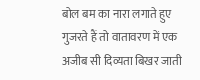बोल बम का नारा लगाते हुए गुजरते हैं तो वातावरण में एक अजीब सी दिव्यता बिखर जाती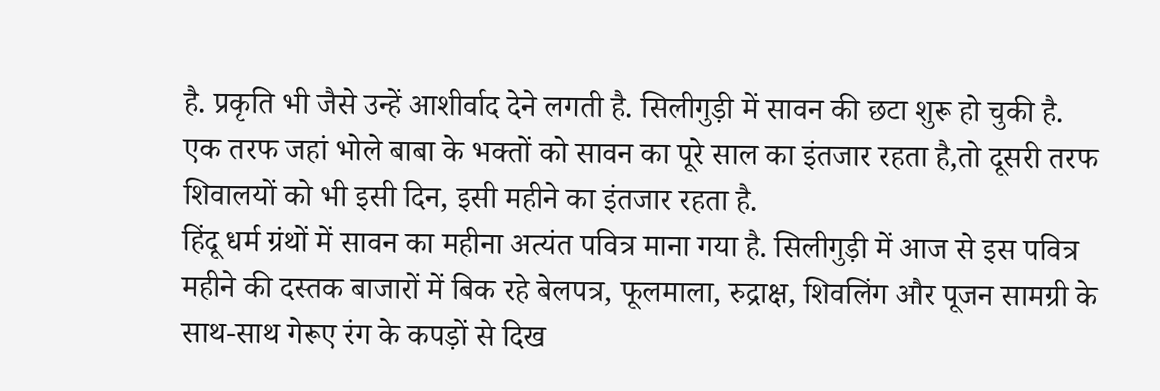है. प्रकृति भी जैसे उन्हें आशीर्वाद देने लगती है. सिलीगुड़ी में सावन की छटा शुरू हो चुकी है. एक तरफ जहां भोले बाबा के भक्तों को सावन का पूरे साल का इंतजार रहता है,तो दूसरी तरफ शिवालयों को भी इसी दिन, इसी महीने का इंतजार रहता है.
हिंदू धर्म ग्रंथों में सावन का महीना अत्यंत पवित्र माना गया है. सिलीगुड़ी में आज से इस पवित्र महीने की दस्तक बाजारों में बिक रहे बेलपत्र, फूलमाला, रुद्राक्ष, शिवलिंग और पूजन सामग्री के साथ-साथ गेरूए रंग के कपड़ों से दिख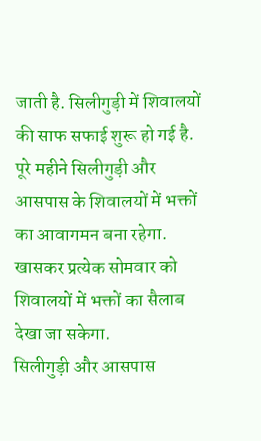जाती है. सिलीगुड़ी में शिवालयों की साफ सफाई शुरू हो गई है. पूरे महीने सिलीगुड़ी और आसपास के शिवालयों में भक्तों का आवागमन बना रहेगा. खासकर प्रत्येक सोमवार को शिवालयों में भक्तों का सैलाब देखा जा सकेगा.
सिलीगुड़ी और आसपास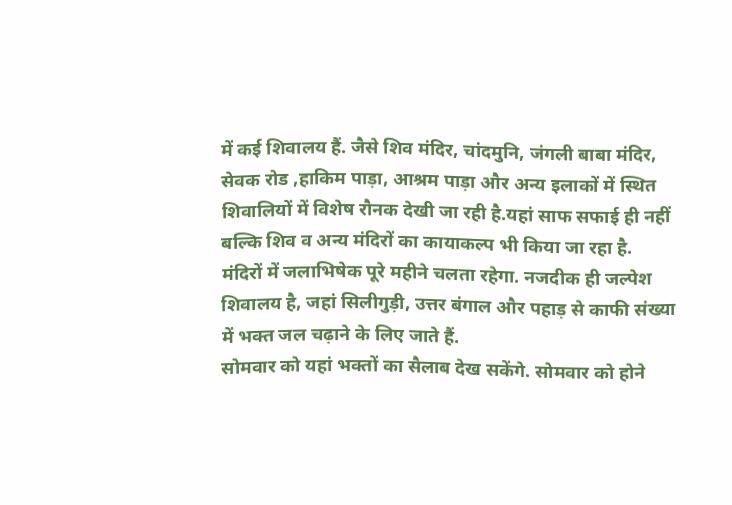में कई शिवालय हैं. जैसे शिव मंदिर, चांदमुनि, जंगली बाबा मंदिर, सेवक रोड ,हाकिम पाड़ा, आश्रम पाड़ा और अन्य इलाकों में स्थित शिवालियों में विशेष रौनक देखी जा रही है.यहां साफ सफाई ही नहीं बल्कि शिव व अन्य मंदिरों का कायाकल्प भी किया जा रहा है. मंदिरों में जलाभिषेक पूरे महीने चलता रहेगा. नजदीक ही जल्पेश शिवालय है, जहां सिलीगुड़ी, उत्तर बंगाल और पहाड़ से काफी संख्या में भक्त जल चढ़ाने के लिए जाते हैं.
सोमवार को यहां भक्तों का सैलाब देख सकेंगे. सोमवार को होने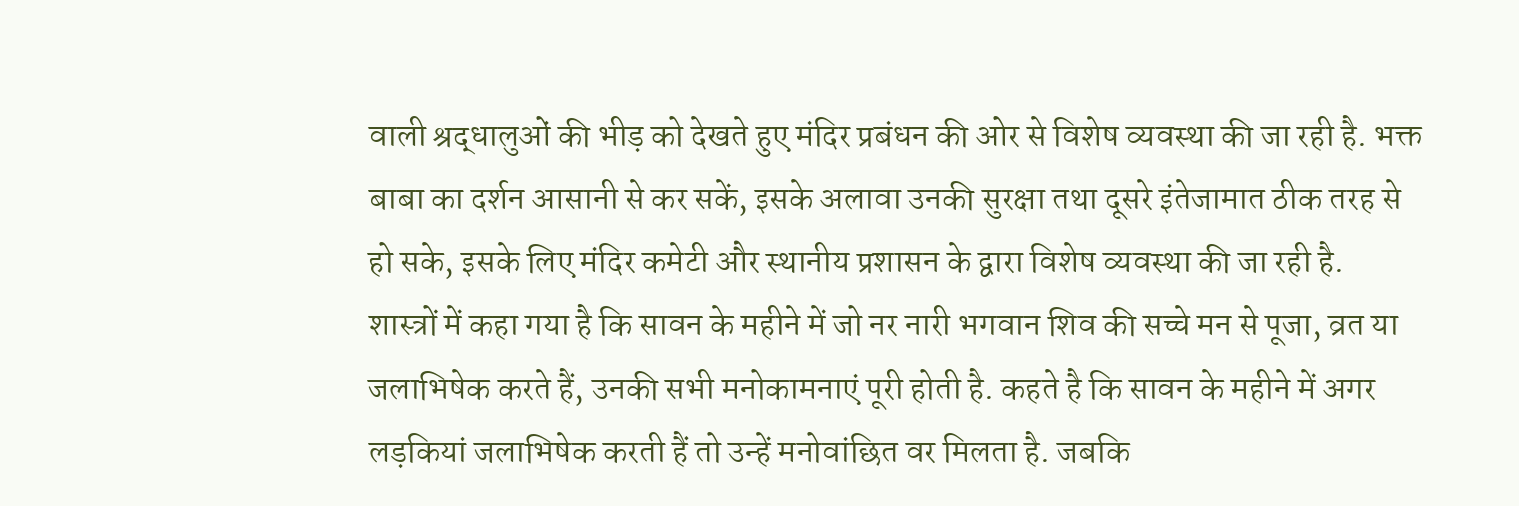वाली श्रद्धालुओं की भीड़ को देखते हुए मंदिर प्रबंधन की ओर से विशेष व्यवस्था की जा रही है. भक्त बाबा का दर्शन आसानी से कर सकें, इसके अलावा उनकी सुरक्षा तथा दूसरे इंतेजामात ठीक तरह से हो सके, इसके लिए मंदिर कमेटी और स्थानीय प्रशासन के द्वारा विशेष व्यवस्था की जा रही है.
शास्त्रों में कहा गया है कि सावन के महीने में जो नर नारी भगवान शिव की सच्चे मन से पूजा, व्रत या जलाभिषेक करते हैं, उनकी सभी मनोकामनाएं पूरी होती है. कहते है कि सावन के महीने में अगर लड़कियां जलाभिषेक करती हैं तो उन्हें मनोवांछित वर मिलता है. जबकि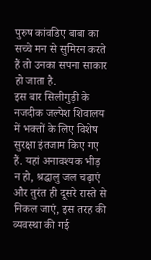पुरुष कांवडिए बाबा का सच्चे मन से सुमिरन करते हैं तो उनका सपना साकार हो जाता है.
इस बार सिलीगुड़ी के नजदीक जल्पेश शिवालय में भक्तों के लिए विशेष सुरक्षा इंतजाम किए गए हैं. यहां अनावश्यक भीड़ न हो, श्रद्धालु जल चढ़ाएं और तुरंत ही दूसरे रास्ते से निकल जाएं, इस तरह की व्यवस्था की गई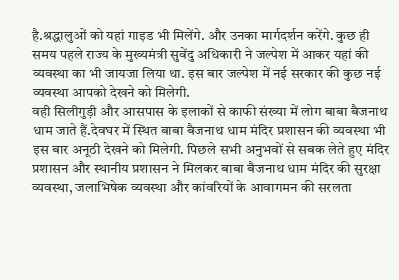है.श्रद्धालुओं को यहां गाइड भी मिलेंगे. और उनका मार्गदर्शन करेंगे. कुछ ही समय पहले राज्य के मुख्यमंत्री सुवेंदु अधिकारी ने जल्पेश में आकर यहां की व्यवस्था का भी जायजा लिया था. इस बार जल्पेश में नई सरकार की कुछ नई व्यवस्था आपको देखने को मिलेगी.
वही सिलीगुड़ी और आसपास के इलाकों से काफी संख्या में लोग बाबा बैजनाथ धाम जाते हैं.देवघर में स्थित बाबा बैजनाथ धाम मंदिर प्रशासन की व्यवस्था भी इस बार अनूठी देखने को मिलेगी. पिछले सभी अनुभवों से सबक लेते हुए मंदिर प्रशासन और स्थानीय प्रशासन ने मिलकर बाबा बैजनाथ धाम मंदिर की सुरक्षा व्यवस्था, जलाभिषेक व्यवस्था और कांवरियों के आवागमन की सरलता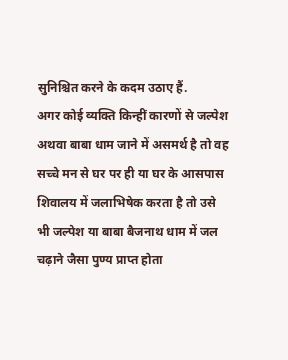सुनिश्चित करने के कदम उठाए हैं.
अगर कोई व्यक्ति किन्हीं कारणों से जल्पेश अथवा बाबा धाम जाने में असमर्थ है तो वह सच्चे मन से घर पर ही या घर के आसपास शिवालय में जलाभिषेक करता है तो उसे भी जल्पेश या बाबा बैजनाथ धाम में जल चढ़ाने जैसा पुण्य प्राप्त होता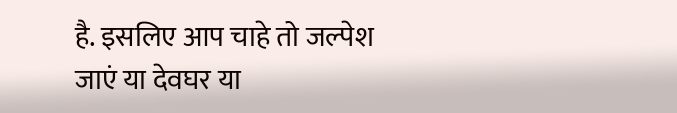है. इसलिए आप चाहे तो जल्पेश जाएं या देवघर या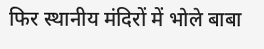फिर स्थानीय मंदिरों में भोले बाबा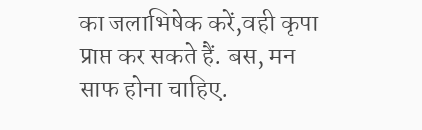का जलाभिषेक करें,वही कृपा प्राप्त कर सकते हैं. बस, मन साफ होना चाहिए.